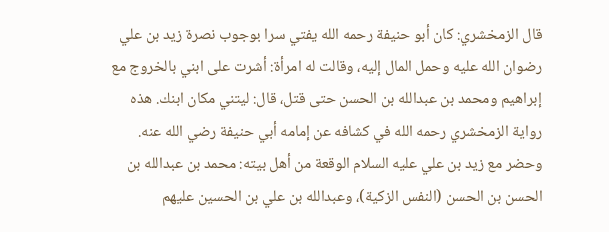قال الزمخشري: كان أبو حنيفة رحمه الله يفتي سرا بوجوب نصرة زيد بن علي رضوان الله عليه وحمل المال إليه، وقالت له امرأة: أشرت على ابني بالخروج مع إبراهيم ومحمد بن عبدالله بن الحسن حتى قتل، قال: ليتني مكان ابنك. هذه رواية الزمخشري رحمه الله في كشافه عن إمامه أبي حنيفة رضي الله عنه.
وحضر مع زيد بن علي عليه السلام الوقعة من أهل بيته: محمد بن عبدالله بن الحسن بن الحسن (النفس الزكية)، وعبدالله بن علي بن الحسين عليهم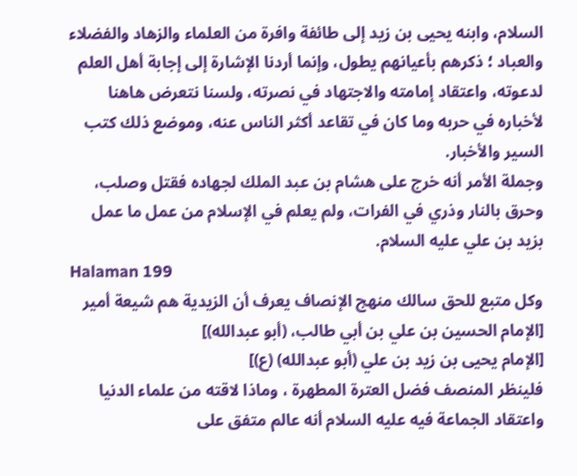السلام، وابنه يحيى بن زيد إلى طائفة وافرة من العلماء والزهاد والفضلاء والعباد ؛ ذكرهم بأعيانهم يطول، وإنما أردنا الإشارة إلى إجابة أهل العلم لدعوته، واعتقاد إمامته والاجتهاد في نصرته، ولسنا نتعرض هاهنا لأخباره في حربه وما كان في تقاعد أكثر الناس عنه، وموضع ذلك كتب السير والأخبار.
وجملة الأمر أنه خرج على هشام بن عبد الملك لجهاده فقتل وصلب، وحرق بالنار وذري في الفرات، ولم يعلم في الإسلام من عمل ما عمل بزيد بن علي عليه السلام.
Halaman 199
وكل متبع للحق سالك منهج الإنصاف يعرف أن الزيدية هم شيعة أمير
[الإمام الحسين بن علي بن أبي طالب، (أبو عبدالله)]
[الإمام يحيى بن زيد بن علي (أبو عبدالله) (ع)]
فلينظر المنصف فضل العترة المطهرة ، وماذا لاقته من علماء الدنيا
واعتقاد الجماعة فيه عليه السلام أنه عالم متفق على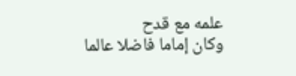علمه مع قدح
وكان إماما فاضلا عالما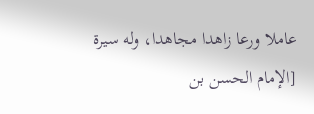عاملا ورعا زاهدا مجاهدا، وله سيرة
[الإمام الحسن بن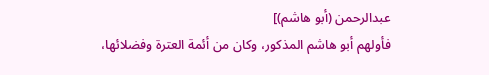عبدالرحمن (أبو هاشم)]
فأولهم أبو هاشم المذكور، وكان من أئمة العترة وفضلائها،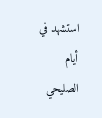استشهد في أيام الصليحي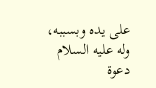على يده وبسببه، وله عليه السلام دعوة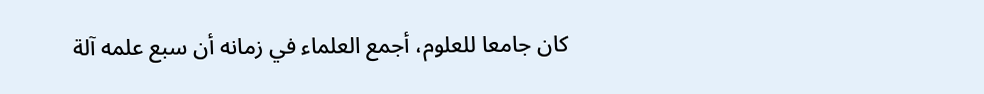كان جامعا للعلوم، أجمع العلماء في زمانه أن سبع علمه آلة